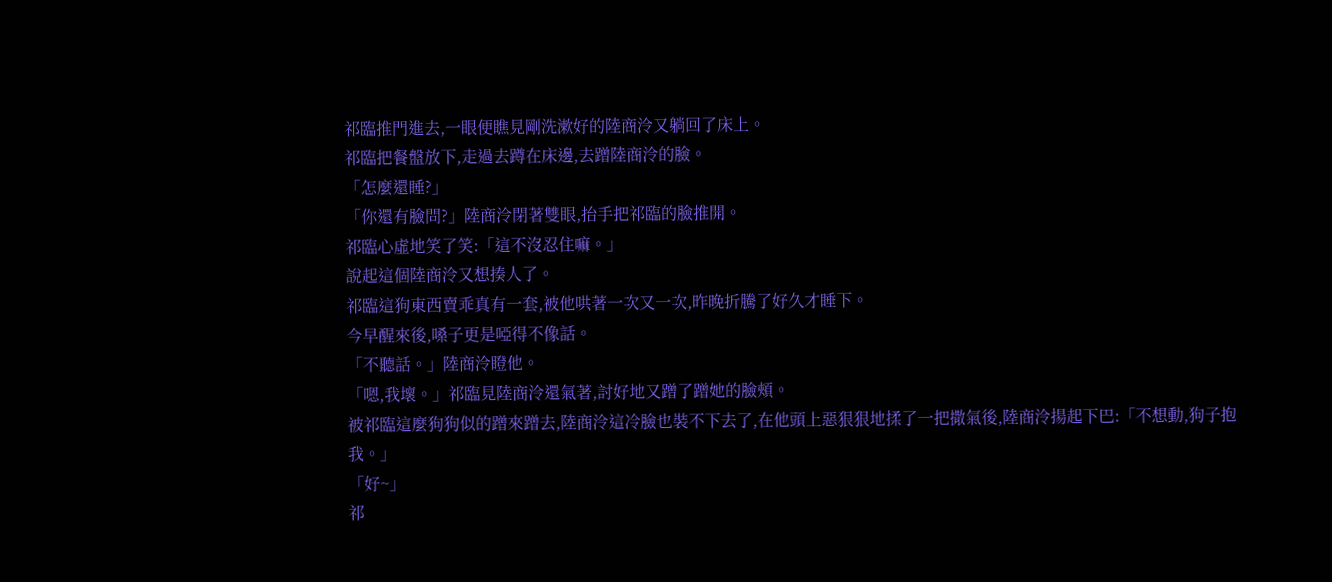祁臨推門進去,一眼便瞧見剛洗漱好的陸商泠又躺回了床上。
祁臨把餐盤放下,走過去蹲在床邊,去蹭陸商泠的臉。
「怎麼還睡?」
「你還有臉問?」陸商泠閉著雙眼,抬手把祁臨的臉推開。
祁臨心虛地笑了笑:「這不沒忍住嘛。」
說起這個陸商泠又想揍人了。
祁臨這狗東西賣乖真有一套,被他哄著一次又一次,昨晚折騰了好久才睡下。
今早醒來後,嗓子更是啞得不像話。
「不聽話。」陸商泠瞪他。
「嗯,我壞。」祁臨見陸商泠還氣著,討好地又蹭了蹭她的臉頰。
被祁臨這麼狗狗似的蹭來蹭去,陸商泠這冷臉也裝不下去了,在他頭上惡狠狠地揉了一把撒氣後,陸商泠揚起下巴:「不想動,狗子抱我。」
「好~」
祁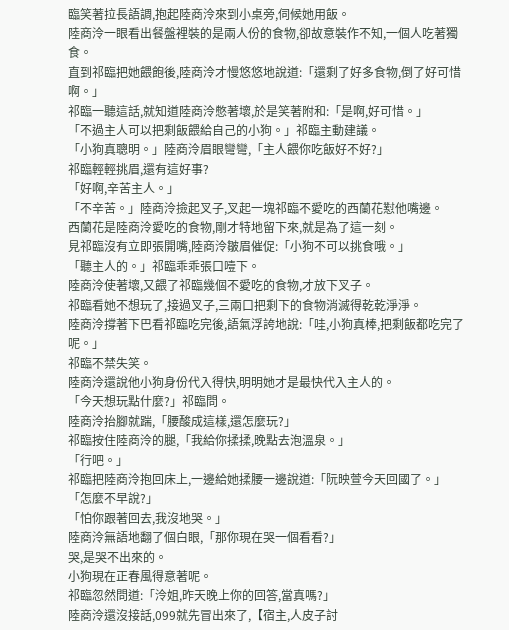臨笑著拉長語調,抱起陸商泠來到小桌旁,伺候她用飯。
陸商泠一眼看出餐盤裡裝的是兩人份的食物,卻故意裝作不知,一個人吃著獨食。
直到祁臨把她餵飽後,陸商泠才慢悠悠地說道:「還剩了好多食物,倒了好可惜啊。」
祁臨一聽這話,就知道陸商泠憋著壞,於是笑著附和:「是啊,好可惜。」
「不過主人可以把剩飯餵給自己的小狗。」祁臨主動建議。
「小狗真聰明。」陸商泠眉眼彎彎,「主人餵你吃飯好不好?」
祁臨輕輕挑眉,還有這好事?
「好啊,辛苦主人。」
「不辛苦。」陸商泠撿起叉子,叉起一塊祁臨不愛吃的西蘭花懟他嘴邊。
西蘭花是陸商泠愛吃的食物,剛才特地留下來,就是為了這一刻。
見祁臨沒有立即張開嘴,陸商泠皺眉催促:「小狗不可以挑食哦。」
「聽主人的。」祁臨乖乖張口噎下。
陸商泠使著壞,又餵了祁臨幾個不愛吃的食物,才放下叉子。
祁臨看她不想玩了,接過叉子,三兩口把剩下的食物消滅得乾乾淨淨。
陸商泠撐著下巴看祁臨吃完後,語氣浮誇地說:「哇,小狗真棒,把剩飯都吃完了呢。」
祁臨不禁失笑。
陸商泠還說他小狗身份代入得快,明明她才是最快代入主人的。
「今天想玩點什麼?」祁臨問。
陸商泠抬腳就踹,「腰酸成這樣,還怎麼玩?」
祁臨按住陸商泠的腿,「我給你揉揉,晚點去泡溫泉。」
「行吧。」
祁臨把陸商泠抱回床上,一邊給她揉腰一邊說道:「阮映萱今天回國了。」
「怎麼不早說?」
「怕你跟著回去,我沒地哭。」
陸商泠無語地翻了個白眼,「那你現在哭一個看看?」
哭,是哭不出來的。
小狗現在正春風得意著呢。
祁臨忽然問道:「泠姐,昨天晚上你的回答,當真嗎?」
陸商泠還沒接話,099就先冒出來了,【宿主,人皮子討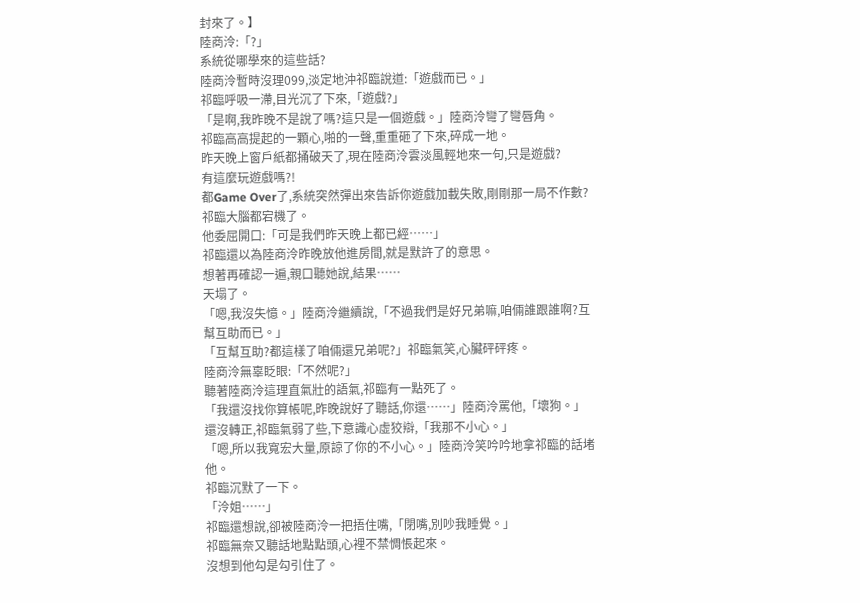封來了。】
陸商泠:「?」
系統從哪學來的這些話?
陸商泠暫時沒理099,淡定地沖祁臨說道:「遊戲而已。」
祁臨呼吸一滯,目光沉了下來,「遊戲?」
「是啊,我昨晚不是說了嗎?這只是一個遊戲。」陸商泠彎了彎唇角。
祁臨高高提起的一顆心,啪的一聲,重重砸了下來,碎成一地。
昨天晚上窗戶紙都捅破天了,現在陸商泠雲淡風輕地來一句,只是遊戲?
有這麼玩遊戲嗎?!
都Game Over了,系統突然彈出來告訴你遊戲加載失敗,剛剛那一局不作數?
祁臨大腦都宕機了。
他委屈開口:「可是我們昨天晚上都已經……」
祁臨還以為陸商泠昨晚放他進房間,就是默許了的意思。
想著再確認一遍,親口聽她說,結果……
天塌了。
「嗯,我沒失憶。」陸商泠繼續說,「不過我們是好兄弟嘛,咱倆誰跟誰啊?互幫互助而已。」
「互幫互助?都這樣了咱倆還兄弟呢?」祁臨氣笑,心臟砰砰疼。
陸商泠無辜眨眼:「不然呢?」
聽著陸商泠這理直氣壯的語氣,祁臨有一點死了。
「我還沒找你算帳呢,昨晚說好了聽話,你還……」陸商泠罵他,「壞狗。」
還沒轉正,祁臨氣弱了些,下意識心虛狡辯,「我那不小心。」
「嗯,所以我寬宏大量,原諒了你的不小心。」陸商泠笑吟吟地拿祁臨的話堵他。
祁臨沉默了一下。
「泠姐……」
祁臨還想說,卻被陸商泠一把捂住嘴,「閉嘴,別吵我睡覺。」
祁臨無奈又聽話地點點頭,心裡不禁惆悵起來。
沒想到他勾是勾引住了。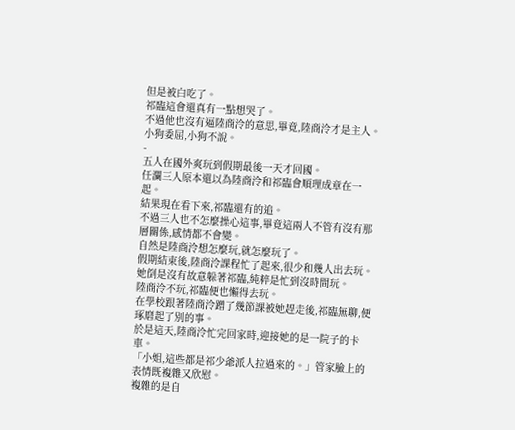但是被白吃了。
祁臨這會還真有一點想哭了。
不過他也沒有逼陸商泠的意思,畢竟,陸商泠才是主人。
小狗委屈,小狗不說。
-
五人在國外爽玩到假期最後一天才回國。
任瀾三人原本還以為陸商泠和祁臨會順理成章在一起。
結果現在看下來,祁臨還有的追。
不過三人也不怎麼操心這事,畢竟這兩人不管有沒有那層關係,感情都不會變。
自然是陸商泠想怎麼玩,就怎麼玩了。
假期結束後,陸商泠課程忙了起來,很少和幾人出去玩。
她倒是沒有故意躲著祁臨,純粹是忙到沒時間玩。
陸商泠不玩,祁臨便也懶得去玩。
在學校跟著陸商泠蹭了幾節課被她趕走後,祁臨無聊,便琢磨起了別的事。
於是這天,陸商泠忙完回家時,迎接她的是一院子的卡車。
「小姐,這些都是祁少爺派人拉過來的。」管家臉上的表情既複雜又欣慰。
複雜的是自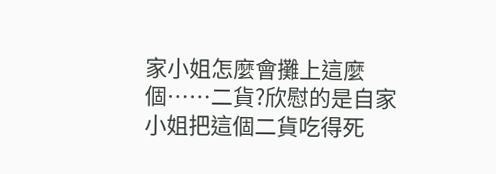家小姐怎麼會攤上這麼個……二貨?欣慰的是自家小姐把這個二貨吃得死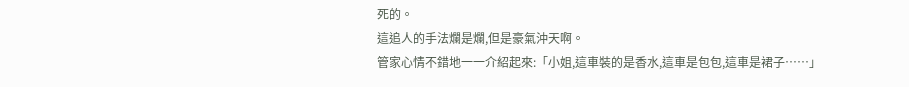死的。
這追人的手法爛是爛,但是豪氣沖天啊。
管家心情不錯地一一介紹起來:「小姐,這車裝的是香水,這車是包包,這車是裙子……」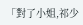「對了小姐,祁少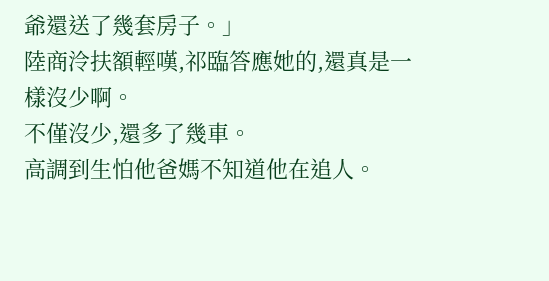爺還送了幾套房子。」
陸商泠扶額輕嘆,祁臨答應她的,還真是一樣沒少啊。
不僅沒少,還多了幾車。
高調到生怕他爸媽不知道他在追人。